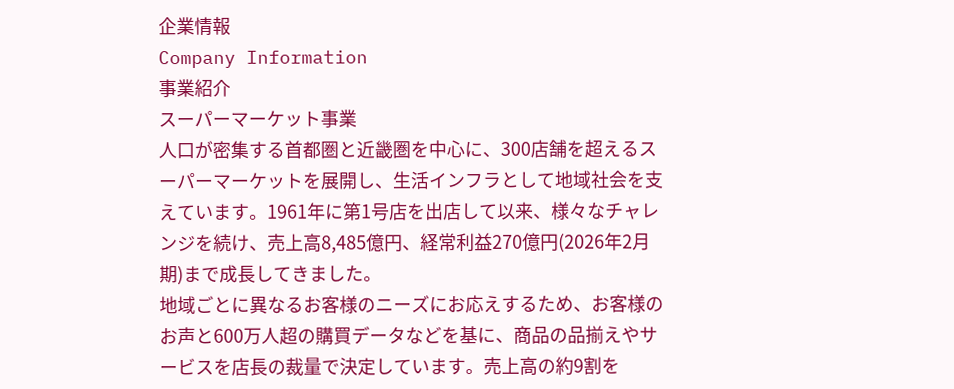企業情報
Company Information
事業紹介
スーパーマーケット事業
人口が密集する首都圏と近畿圏を中心に、300店舗を超えるスーパーマーケットを展開し、生活インフラとして地域社会を支えています。1961年に第1号店を出店して以来、様々なチャレンジを続け、売上高8,485億円、経常利益270億円(2026年2月期)まで成長してきました。
地域ごとに異なるお客様のニーズにお応えするため、お客様のお声と600万人超の購買データなどを基に、商品の品揃えやサービスを店長の裁量で決定しています。売上高の約9割を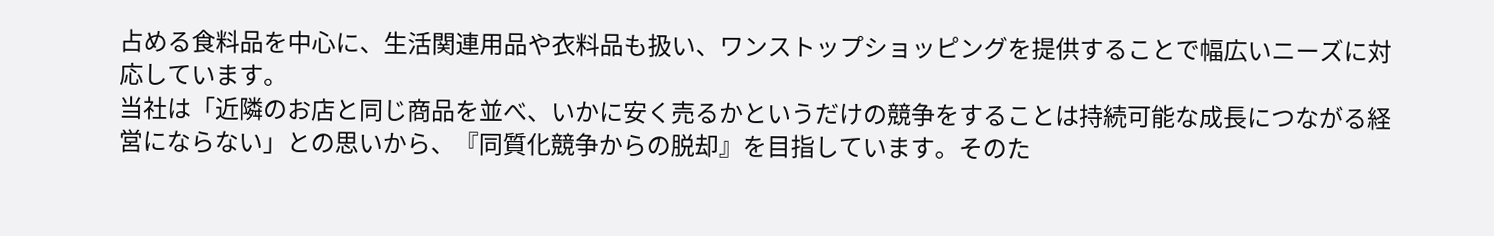占める食料品を中心に、生活関連用品や衣料品も扱い、ワンストップショッピングを提供することで幅広いニーズに対応しています。
当社は「近隣のお店と同じ商品を並べ、いかに安く売るかというだけの競争をすることは持続可能な成長につながる経営にならない」との思いから、『同質化競争からの脱却』を目指しています。そのた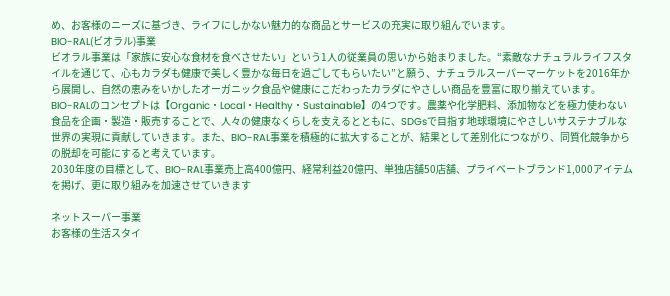め、お客様のニーズに基づき、ライフにしかない魅力的な商品とサービスの充実に取り組んでいます。
BIO-RAL(ビオラル)事業
ビオラル事業は「家族に安心な食材を食べさせたい」という1人の従業員の思いから始まりました。“素敵なナチュラルライフスタイルを通じて、心もカラダも健康で美しく豊かな毎日を過ごしてもらいたい”と願う、ナチュラルスーパーマーケットを2016年から展開し、自然の恵みをいかしたオーガニック食品や健康にこだわったカラダにやさしい商品を豊富に取り揃えています。
BIO-RALのコンセプトは【Organic・Local・Healthy・Sustainable】の4つです。農薬や化学肥料、添加物などを極力使わない食品を企画・製造・販売することで、人々の健康なくらしを支えるとともに、SDGsで目指す地球環境にやさしいサステナブルな世界の実現に貢献していきます。また、BIO-RAL事業を積極的に拡大することが、結果として差別化につながり、同質化競争からの脱却を可能にすると考えています。
2030年度の目標として、BIO-RAL事業売上高400億円、経常利益20億円、単独店舗50店舗、プライベートブランド1,000アイテムを掲げ、更に取り組みを加速させていきます

ネットスーパー事業
お客様の⽣活スタイ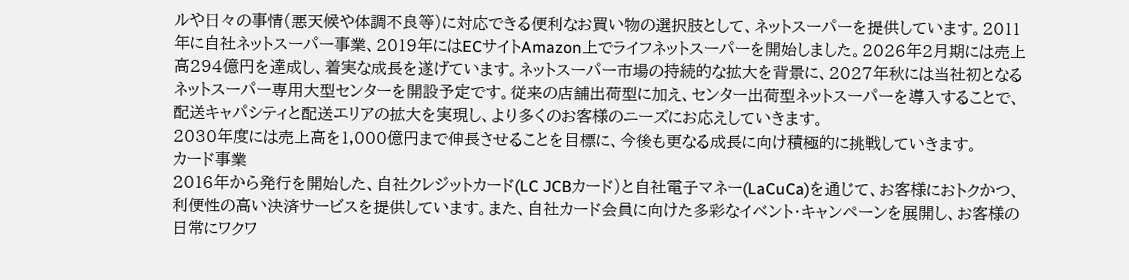ルや⽇々の事情(悪天候や体調不良等)に対応できる便利なお買い物の選択肢として、ネットスーパーを提供しています。2011年に自社ネットスーパー事業、2019年にはECサイトAmazon上でライフネットスーパーを開始しました。2026年2月期には売上高294億円を達成し、着実な成長を遂げています。ネットスーパー市場の持続的な拡大を背景に、2027年秋には当社初となるネットスーパー専用大型センターを開設予定です。従来の店舗出荷型に加え、センター出荷型ネットスーパーを導入することで、配送キャパシティと配送エリアの拡大を実現し、より多くのお客様のニーズにお応えしていきます。
2030年度には売上高を1,000億円まで伸長させることを目標に、今後も更なる成長に向け積極的に挑戦していきます。
カード事業
2016年から発行を開始した、自社クレジットカード(LC JCBカード)と自社電子マネー(LaCuCa)を通じて、お客様におトクかつ、利便性の高い決済サービスを提供しています。また、自社カード会員に向けた多彩なイベント・キャンペーンを展開し、お客様の日常にワクワ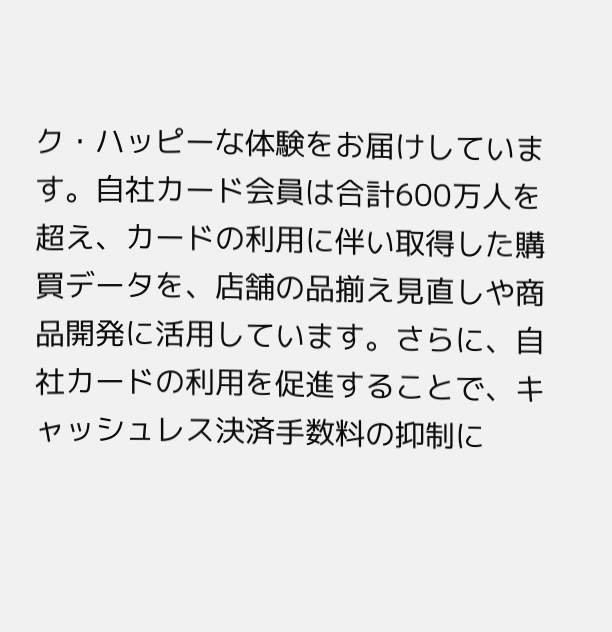ク・ハッピーな体験をお届けしています。自社カード会員は合計600万人を超え、カードの利用に伴い取得した購買データを、店舗の品揃え見直しや商品開発に活用しています。さらに、自社カードの利用を促進することで、キャッシュレス決済手数料の抑制に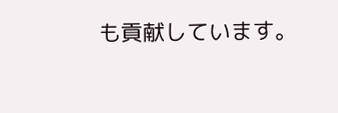も貢献しています。